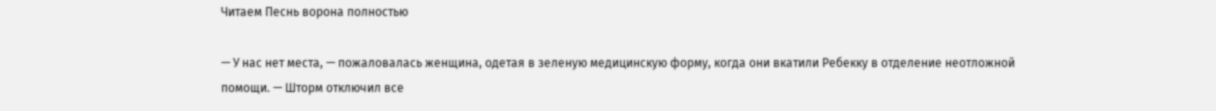Читаем Песнь ворона полностью

— У нас нет места, — пожаловалась женщина, одетая в зеленую медицинскую форму, когда они вкатили Ребекку в отделение неотложной помощи. — Шторм отключил все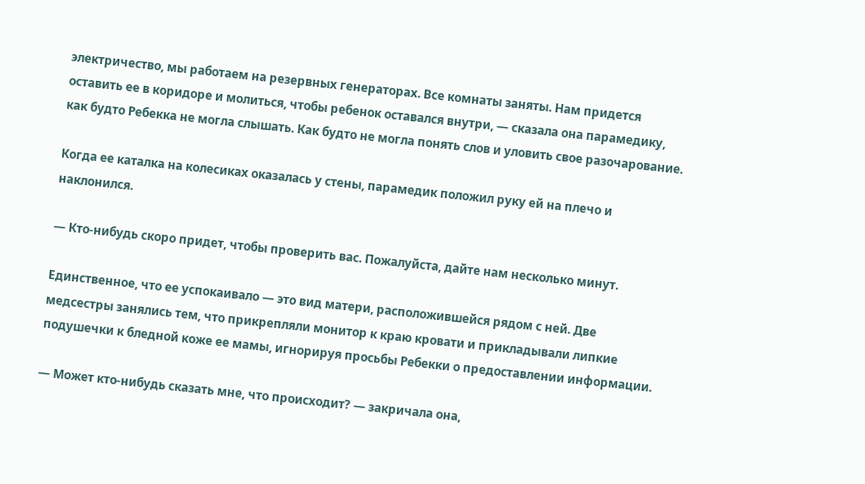электричество, мы работаем на резервных генераторах. Все комнаты заняты. Нам придется оставить ее в коридоре и молиться, чтобы ребенок оставался внутри, — сказала она парамедику, как будто Ребекка не могла слышать. Как будто не могла понять слов и уловить свое разочарование.

Когда ее каталка на колесиках оказалась у стены, парамедик положил руку ей на плечо и наклонился.

— Кто-нибудь скоро придет, чтобы проверить вас. Пожалуйста, дайте нам несколько минут.

Единственное, что ее успокаивало — это вид матери, расположившейся рядом с ней. Две медсестры занялись тем, что прикрепляли монитор к краю кровати и прикладывали липкие подушечки к бледной коже ее мамы, игнорируя просьбы Ребекки о предоставлении информации.

— Может кто-нибудь сказать мне, что происходит? — закричала она,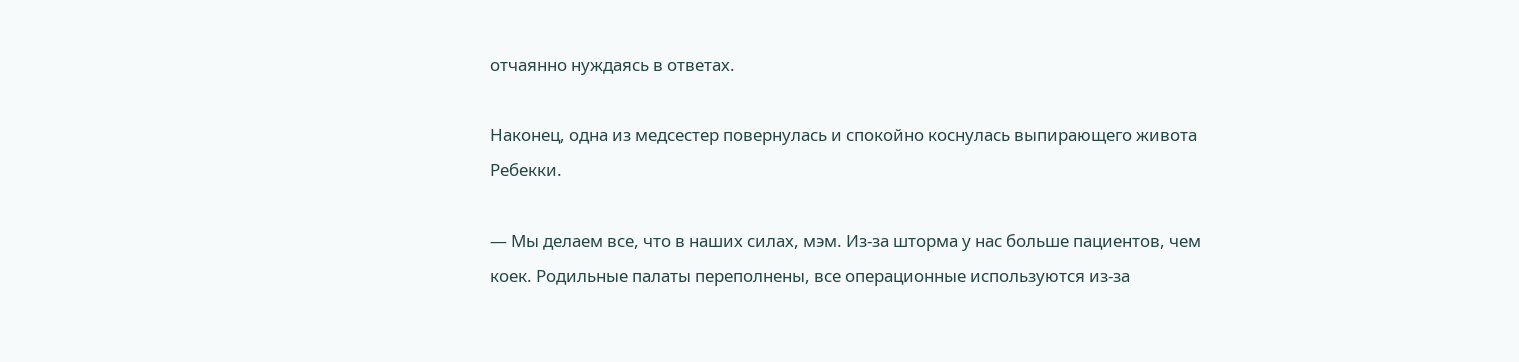отчаянно нуждаясь в ответах.

Наконец, одна из медсестер повернулась и спокойно коснулась выпирающего живота Ребекки.

— Мы делаем все, что в наших силах, мэм. Из-за шторма у нас больше пациентов, чем коек. Родильные палаты переполнены, все операционные используются из-за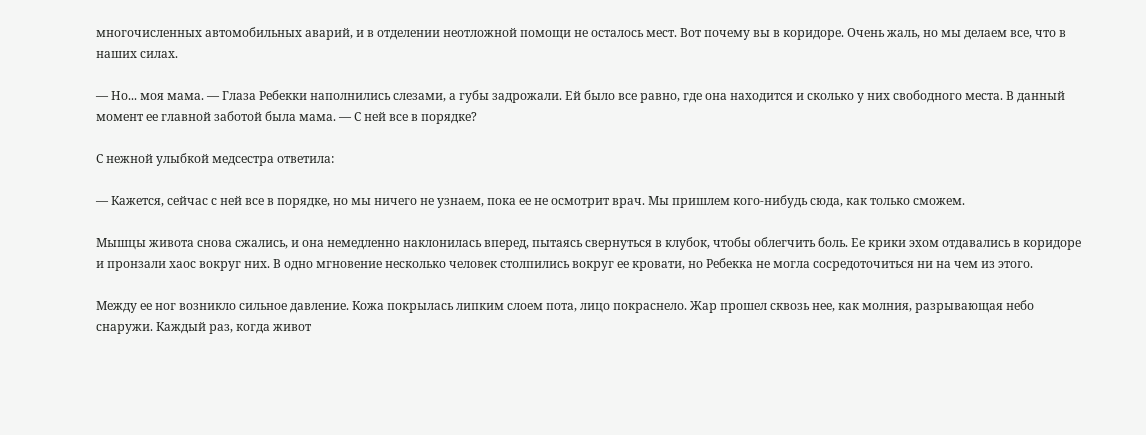многочисленных автомобильных аварий, и в отделении неотложной помощи не осталось мест. Вот почему вы в коридоре. Очень жаль, но мы делаем все, что в наших силах.

— Но... моя мама. — Глаза Ребекки наполнились слезами, а губы задрожали. Ей было все равно, где она находится и сколько у них свободного места. В данный момент ее главной заботой была мама. — С ней все в порядке?

С нежной улыбкой медсестра ответила:

— Кажется, сейчас с ней все в порядке, но мы ничего не узнаем, пока ее не осмотрит врач. Мы пришлем кого-нибудь сюда, как только сможем.

Мышцы живота снова сжались, и она немедленно наклонилась вперед, пытаясь свернуться в клубок, чтобы облегчить боль. Ее крики эхом отдавались в коридоре и пронзали хаос вокруг них. В одно мгновение несколько человек столпились вокруг ее кровати, но Ребекка не могла сосредоточиться ни на чем из этого.

Между ее ног возникло сильное давление. Кожа покрылась липким слоем пота, лицо покраснело. Жар прошел сквозь нее, как молния, разрывающая небо снаружи. Каждый раз, когда живот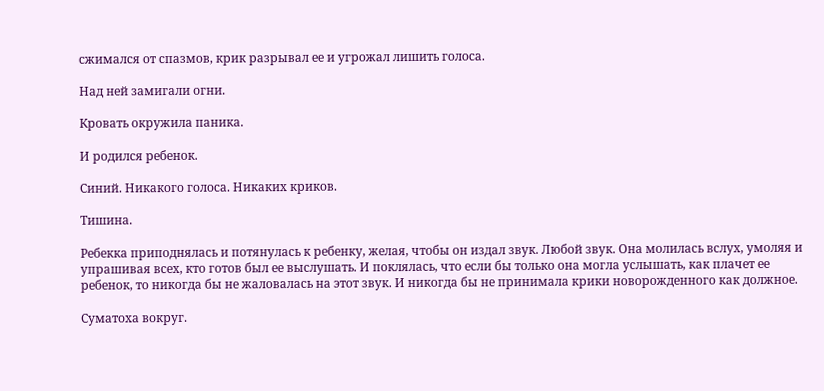сжимался от спазмов, крик разрывал ее и угрожал лишить голоса.

Над ней замигали огни.

Кровать окружила паника.

И родился ребенок.

Синий. Никакого голоса. Никаких криков.

Тишина.

Ребекка приподнялась и потянулась к ребенку, желая, чтобы он издал звук. Любой звук. Она молилась вслух, умоляя и упрашивая всех, кто готов был ее выслушать. И поклялась, что если бы только она могла услышать, как плачет ее ребенок, то никогда бы не жаловалась на этот звук. И никогда бы не принимала крики новорожденного как должное.

Суматоха вокруг.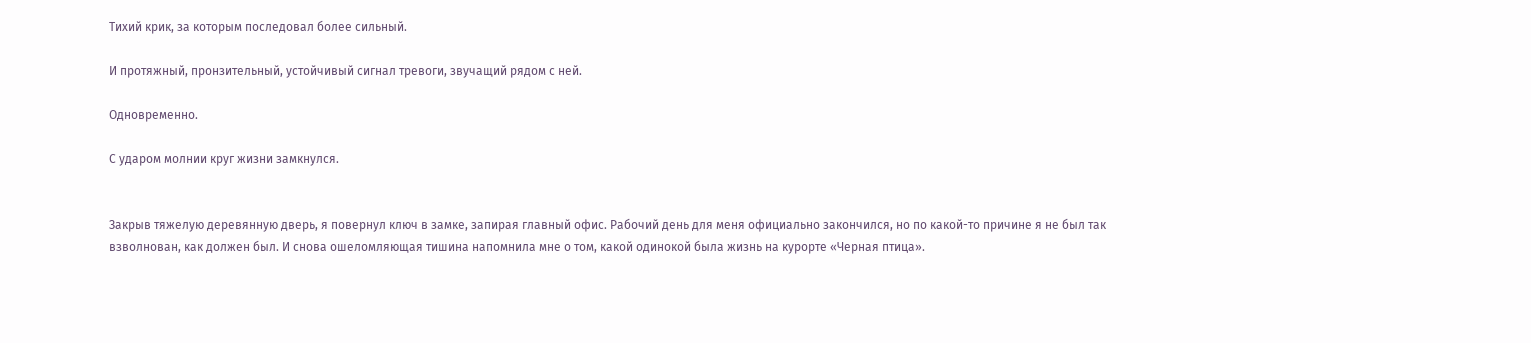Тихий крик, за которым последовал более сильный.

И протяжный, пронзительный, устойчивый сигнал тревоги, звучащий рядом с ней.

Одновременно.

С ударом молнии круг жизни замкнулся.


Закрыв тяжелую деревянную дверь, я повернул ключ в замке, запирая главный офис. Рабочий день для меня официально закончился, но по какой-то причине я не был так взволнован, как должен был. И снова ошеломляющая тишина напомнила мне о том, какой одинокой была жизнь на курорте «Черная птица».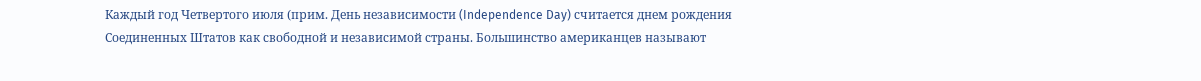Каждый год Четвертого июля (прим. День независимости (Independence Day) считается днем рождения Соединенных Штатов как свободной и независимой страны. Большинство американцев называют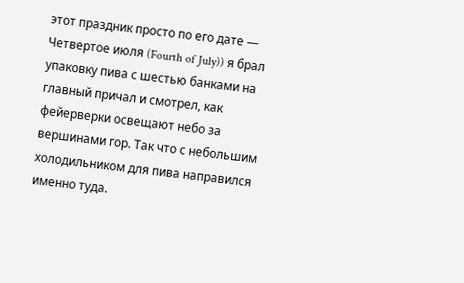этот праздник просто по его дате — Четвертое июля (Fourth of July)) я брал упаковку пива с шестью банками на главный причал и смотрел, как фейерверки освещают небо за вершинами гор. Так что с небольшим холодильником для пива направился именно туда.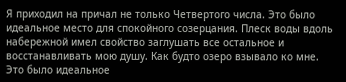Я приходил на причал не только Четвертого числа. Это было идеальное место для спокойного созерцания. Плеск воды вдоль набережной имел свойство заглушать все остальное и восстанавливать мою душу. Как будто озеро взывало ко мне. Это было идеальное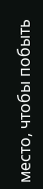место, чтобы побыть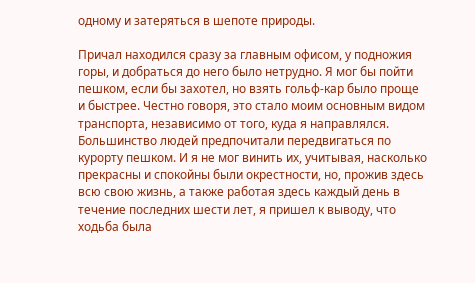одному и затеряться в шепоте природы.

Причал находился сразу за главным офисом, у подножия горы, и добраться до него было нетрудно. Я мог бы пойти пешком, если бы захотел, но взять гольф-кар было проще и быстрее. Честно говоря, это стало моим основным видом транспорта, независимо от того, куда я направлялся. Большинство людей предпочитали передвигаться по курорту пешком. И я не мог винить их, учитывая, насколько прекрасны и спокойны были окрестности, но, прожив здесь всю свою жизнь, а также работая здесь каждый день в течение последних шести лет, я пришел к выводу, что ходьба была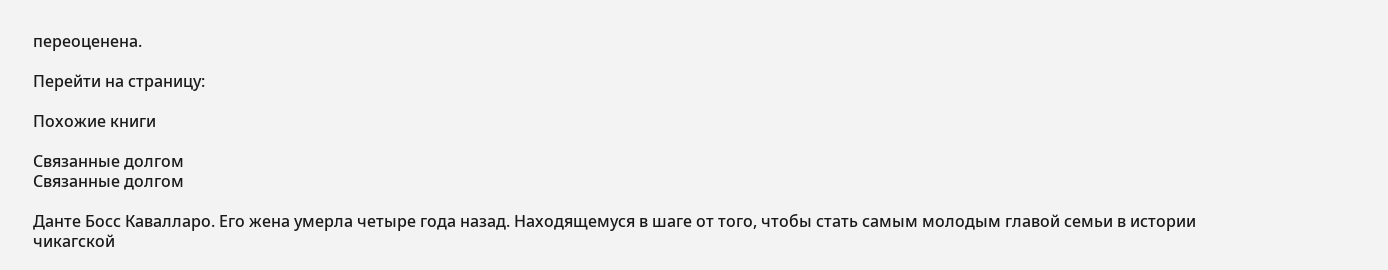переоценена.

Перейти на страницу:

Похожие книги

Связанные долгом
Связанные долгом

Данте Босс Кавалларо. Его жена умерла четыре года назад. Находящемуся в шаге от того, чтобы стать самым молодым главой семьи в истории чикагской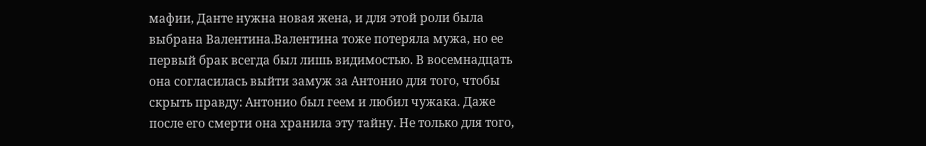мафии, Данте нужна новая жена, и для этой роли была выбрана Валентина.Валентина тоже потеряла мужа, но ее первый брак всегда был лишь видимостью. В восемнадцать она согласилась выйти замуж за Антонио для того, чтобы скрыть правду: Антонио был геем и любил чужака. Даже после его смерти она хранила эту тайну. Не только для того,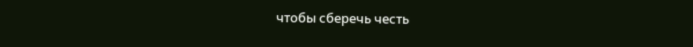чтобы сберечь честь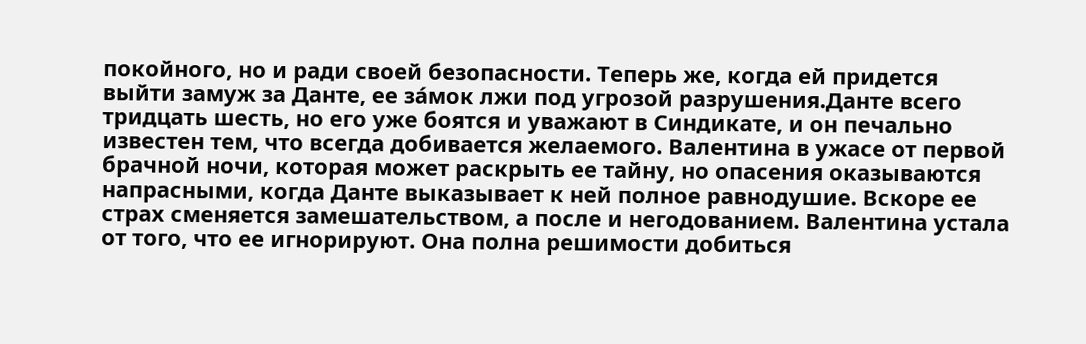покойного, но и ради своей безопасности. Теперь же, когда ей придется выйти замуж за Данте, ее за́мок лжи под угрозой разрушения.Данте всего тридцать шесть, но его уже боятся и уважают в Синдикате, и он печально известен тем, что всегда добивается желаемого. Валентина в ужасе от первой брачной ночи, которая может раскрыть ее тайну, но опасения оказываются напрасными, когда Данте выказывает к ней полное равнодушие. Вскоре ее страх сменяется замешательством, а после и негодованием. Валентина устала от того, что ее игнорируют. Она полна решимости добиться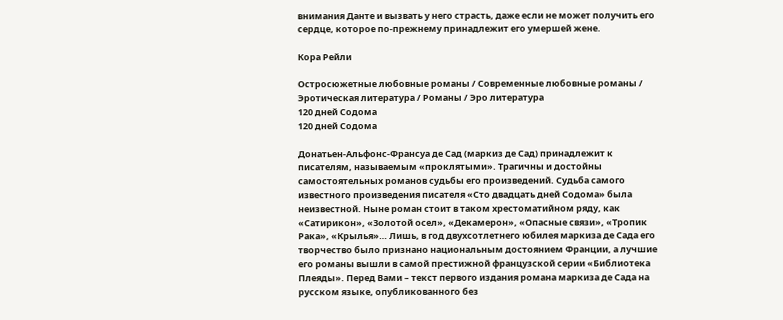внимания Данте и вызвать у него страсть, даже если не может получить его сердце, которое по-прежнему принадлежит его умершей жене.

Кора Рейли

Остросюжетные любовные романы / Современные любовные романы / Эротическая литература / Романы / Эро литература
120 дней Содома
120 дней Содома

Донатьен-Альфонс-Франсуа де Сад (маркиз де Сад) принадлежит к писателям, называемым «проклятыми». Трагичны и достойны самостоятельных романов судьбы его произведений. Судьба самого известного произведения писателя «Сто двадцать дней Содома» была неизвестной. Ныне роман стоит в таком хрестоматийном ряду, как «Сатирикон», «Золотой осел», «Декамерон», «Опасные связи», «Тропик Рака», «Крылья»… Лишь, в год двухсотлетнего юбилея маркиза де Сада его творчество было признано национальным достоянием Франции, а лучшие его романы вышли в самой престижной французской серии «Библиотека Плеяды». Перед Вами – текст первого издания романа маркиза де Сада на русском языке, опубликованного без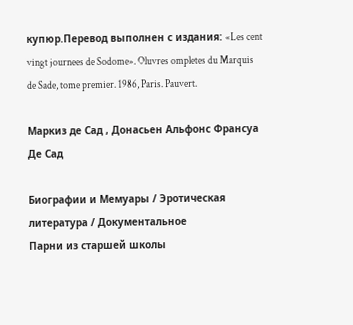купюр.Перевод выполнен с издания: «Les cent vingt journees de Sodome». Oluvres ompletes du Marquis de Sade, tome premier. 1986, Paris. Pauvert.

Маркиз де Сад , Донасьен Альфонс Франсуа Де Сад

Биографии и Мемуары / Эротическая литература / Документальное
Парни из старшей школы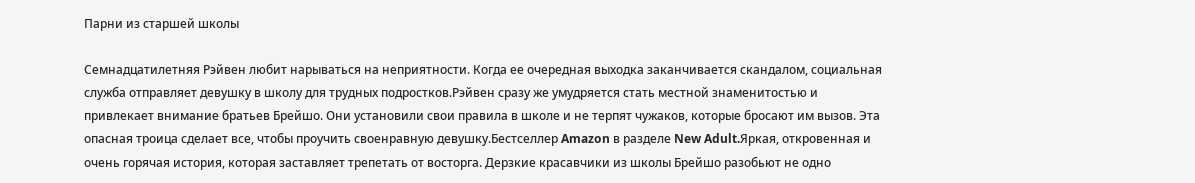Парни из старшей школы

Семнадцатилетняя Рэйвен любит нарываться на неприятности. Когда ее очередная выходка заканчивается скандалом, социальная служба отправляет девушку в школу для трудных подростков.Рэйвен сразу же умудряется стать местной знаменитостью и привлекает внимание братьев Брейшо. Они установили свои правила в школе и не терпят чужаков, которые бросают им вызов. Эта опасная троица сделает все, чтобы проучить своенравную девушку.Бестселлер Amazon в разделе New Adult.Яркая, откровенная и очень горячая история, которая заставляет трепетать от восторга. Дерзкие красавчики из школы Брейшо разобьют не одно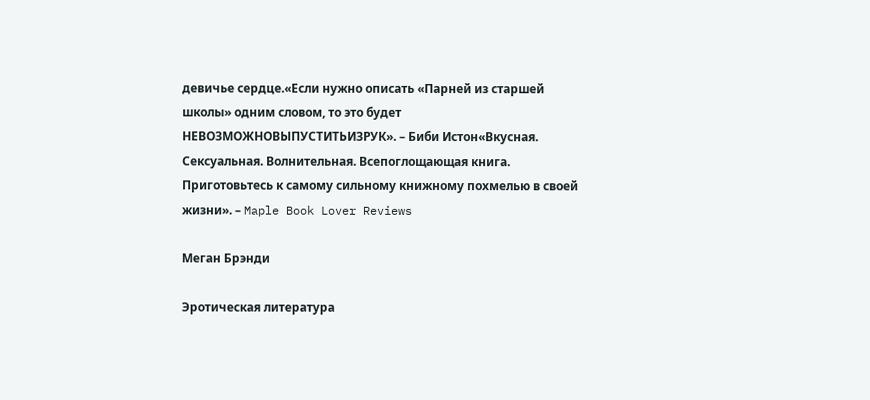девичье сердце.«Если нужно описать «Парней из старшей школы» одним словом, то это будет НЕВОЗМОЖНОВЫПУСТИТЬИЗРУК». – Биби Истон«Вкусная. Сексуальная. Волнительная. Всепоглощающая книга. Приготовьтесь к самому сильному книжному похмелью в своей жизни». – Maple Book Lover Reviews

Меган Брэнди

Эротическая литература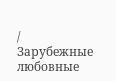/ Зарубежные любовные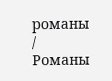романы / Романы